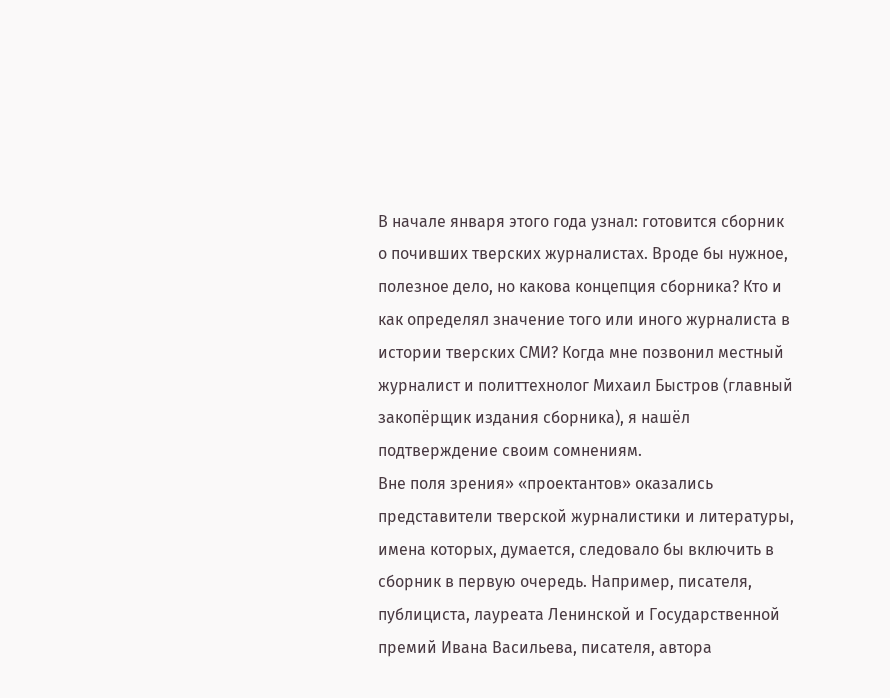В начале января этого года узнал: готовится сборник о почивших тверских журналистах. Вроде бы нужное, полезное дело, но какова концепция сборника? Кто и как определял значение того или иного журналиста в истории тверских СМИ? Когда мне позвонил местный журналист и политтехнолог Михаил Быстров (главный закопёрщик издания сборника), я нашёл подтверждение своим сомнениям.
Вне поля зрения» «проектантов» оказались представители тверской журналистики и литературы, имена которых, думается, следовало бы включить в сборник в первую очередь. Например, писателя, публициста, лауреата Ленинской и Государственной премий Ивана Васильева, писателя, автора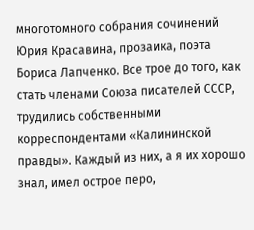многотомного собрания сочинений Юрия Красавина, прозаика, поэта Бориса Лапченко. Все трое до того, как стать членами Союза писателей СССР, трудились собственными корреспондентами «Калининской правды». Каждый из них, а я их хорошо знал, имел острое перо,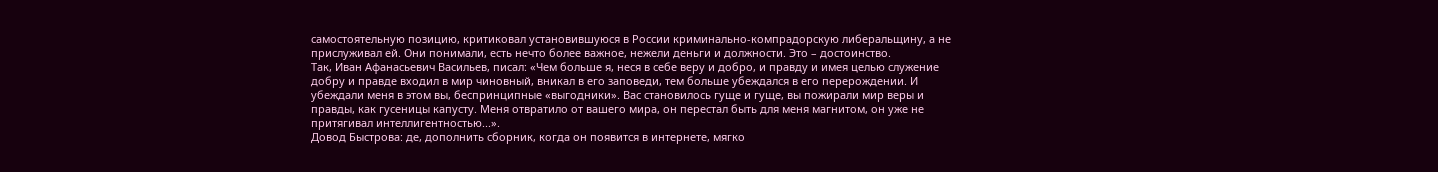самостоятельную позицию, критиковал установившуюся в России криминально-компрадорскую либеральщину, а не прислуживал ей. Они понимали, есть нечто более важное, нежели деньги и должности. Это – достоинство.
Так, Иван Афанасьевич Васильев, писал: «Чем больше я, неся в себе веру и добро, и правду и имея целью служение добру и правде входил в мир чиновный, вникал в его заповеди, тем больше убеждался в его перерождении. И убеждали меня в этом вы, беспринципные «выгодники». Вас становилось гуще и гуще, вы пожирали мир веры и правды, как гусеницы капусту. Меня отвратило от вашего мира, он перестал быть для меня магнитом, он уже не притягивал интеллигентностью...».
Довод Быстрова: де, дополнить сборник, когда он появится в интернете, мягко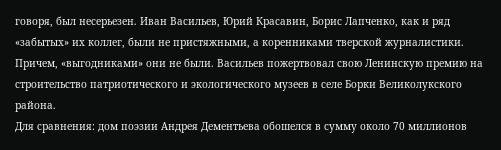говоря, был несерьезен. Иван Васильев, Юрий Красавин, Борис Лапченко, как и ряд «забытых» их коллег, были не пристяжными, а коренниками тверской журналистики. Причем, «выгодниками» они не были. Васильев пожертвовал свою Ленинскую премию на строительство патриотического и экологического музеев в селе Борки Великолукского района.
Для сравнения: дом поэзии Андрея Дементьева обошелся в сумму около 70 миллионов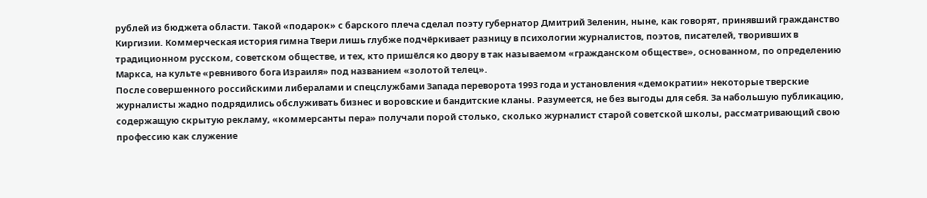рублей из бюджета области. Такой «подарок» с барского плеча сделал поэту губернатор Дмитрий Зеленин, ныне, как говорят, принявший гражданство Киргизии. Коммерческая история гимна Твери лишь глубже подчёркивает разницу в психологии журналистов, поэтов, писателей, творивших в традиционном русском, советском обществе, и тех, кто пришёлся ко двору в так называемом «гражданском обществе», основанном, по определению Маркса, на культе «ревнивого бога Израиля» под названием «золотой телец».
После совершенного российскими либералами и спецслужбами Запада переворота 1993 года и установления «демократии» некоторые тверские журналисты жадно подрядились обслуживать бизнес и воровские и бандитские кланы. Разумеется, не без выгоды для себя. За набольшую публикацию, содержащую скрытую рекламу, «коммерсанты пера» получали порой столько, сколько журналист старой советской школы, рассматривающий свою профессию как служение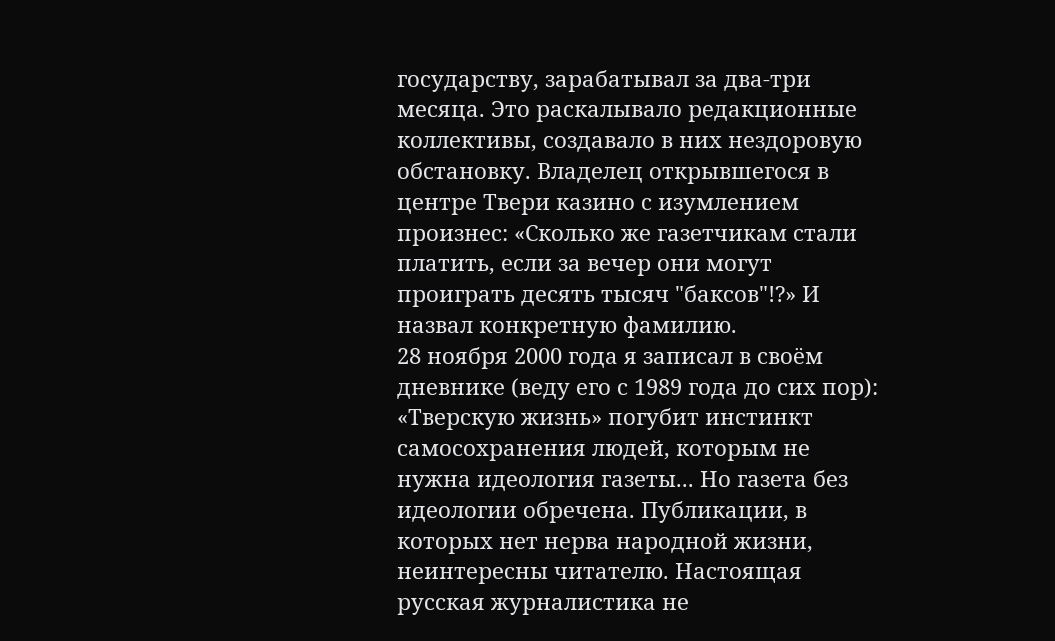государству, зарабатывал за два-три месяца. Это раскалывало редакционные коллективы, создавало в них нездоровую обстановку. Владелец открывшегося в центре Твери казино с изумлением произнес: «Сколько же газетчикам стали платить, если за вечер они могут проиграть десять тысяч "баксов"!?» И назвал конкретную фамилию.
28 ноября 2000 года я записал в своём дневнике (веду его с 1989 года до сих пор): «Тверскую жизнь» погубит инстинкт самосохранения людей, которым не нужна идеология газеты... Но газета без идеологии обречена. Публикации, в которых нет нерва народной жизни, неинтересны читателю. Настоящая русская журналистика не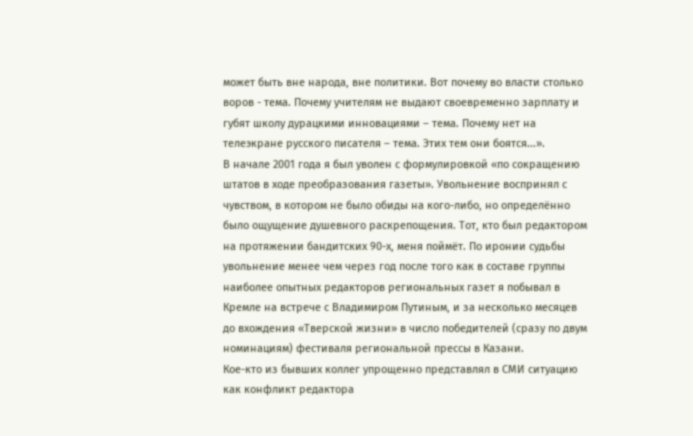может быть вне народа, вне политики. Вот почему во власти столько воров - тема. Почему учителям не выдают своевременно зарплату и губят школу дурацкими инновациями – тема. Почему нет на телеэкране русского писателя – тема. Этих тем они боятся...».
В начале 2001 года я был уволен с формулировкой «по сокращению штатов в ходе преобразования газеты». Увольнение воспринял с чувством, в котором не было обиды на кого-либо, но определённо было ощущение душевного раскрепощения. Тот, кто был редактором на протяжении бандитских 90-х, меня поймёт. По иронии судьбы увольнение менее чем через год после того как в составе группы наиболее опытных редакторов региональных газет я побывал в Кремле на встрече с Владимиром Путиным, и за несколько месяцев до вхождения «Тверской жизни» в число победителей (сразу по двум номинациям) фестиваля региональной прессы в Казани.
Кое-кто из бывших коллег упрощенно представлял в СМИ ситуацию как конфликт редактора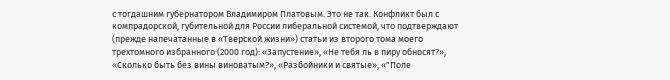с тогдашним губернатором Владимиром Платовым. Это не так. Конфликт был с компрадорской, губительной для России либеральной системой, что подтверждают (прежде напечатанные в «Тверской жизни») статьи из второго тома моего трехтомного избранного (2000 год): «Запустение», «Не тебя ль в пиру обносят?», «Сколько быть без вины виноватым?», «Разбойники и святые», «"Поле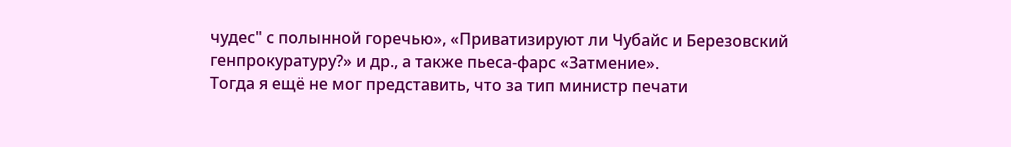чудес" с полынной горечью», «Приватизируют ли Чубайс и Березовский генпрокуратуру?» и др., а также пьеса-фарс «Затмение».
Тогда я ещё не мог представить, что за тип министр печати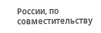России, по совместительству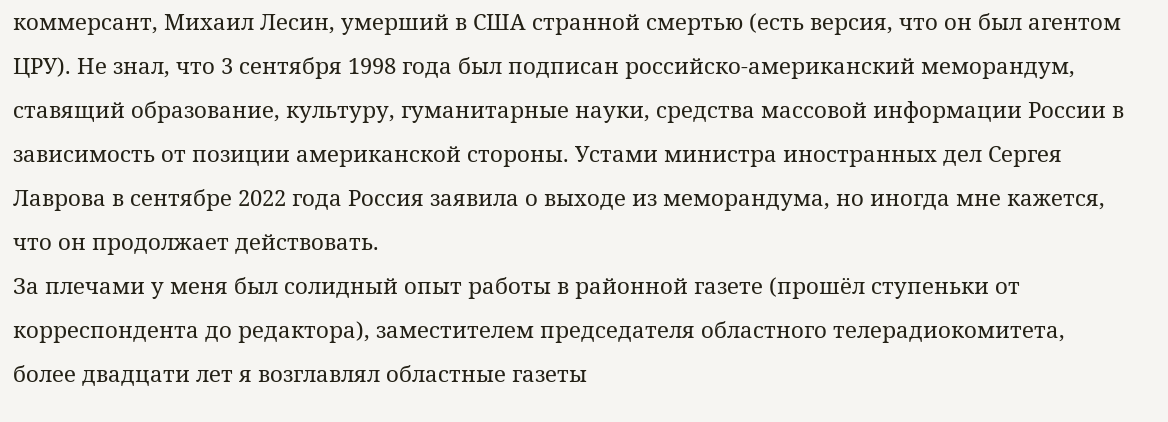коммерсант, Михаил Лесин, умерший в США странной смертью (есть версия, что он был агентом ЦРУ). Не знал, что 3 сентября 1998 года был подписан российско-американский меморандум, ставящий образование, культуру, гуманитарные науки, средства массовой информации России в зависимость от позиции американской стороны. Устами министра иностранных дел Сергея Лаврова в сентябре 2022 года Россия заявила о выходе из меморандума, но иногда мне кажется, что он продолжает действовать.
За плечами у меня был солидный опыт работы в районной газете (прошёл ступеньки от корреспондента до редактора), заместителем председателя областного телерадиокомитета, более двадцати лет я возглавлял областные газеты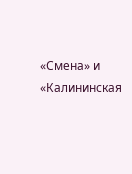«Смена» и «Калининская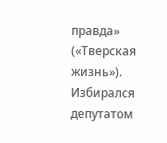правда» («Тверская жизнь»). Избирался депутатом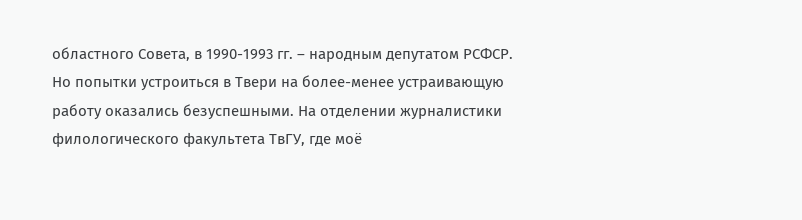областного Совета, в 1990-1993 гг. – народным депутатом РСФСР.
Но попытки устроиться в Твери на более-менее устраивающую работу оказались безуспешными. На отделении журналистики филологического факультета ТвГУ, где моё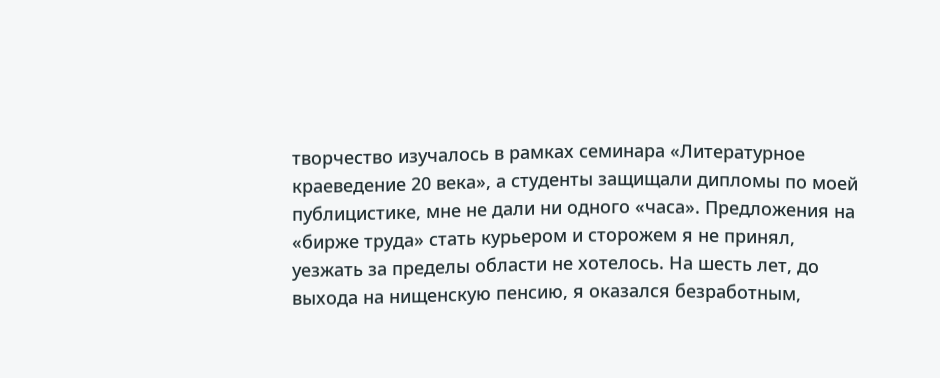творчество изучалось в рамках семинара «Литературное краеведение 20 века», а студенты защищали дипломы по моей публицистике, мне не дали ни одного «часа». Предложения на «бирже труда» стать курьером и сторожем я не принял, уезжать за пределы области не хотелось. На шесть лет, до выхода на нищенскую пенсию, я оказался безработным,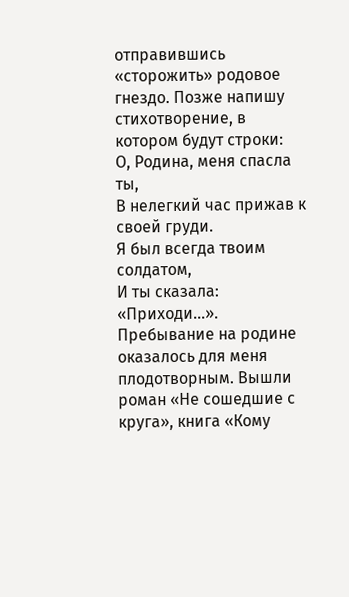отправившись «сторожить» родовое гнездо. Позже напишу стихотворение, в котором будут строки:
О, Родина, меня спасла ты,
В нелегкий час прижав к своей груди.
Я был всегда твоим солдатом,
И ты сказала: «Приходи...».
Пребывание на родине оказалось для меня плодотворным. Вышли роман «Не сошедшие с круга», книга «Кому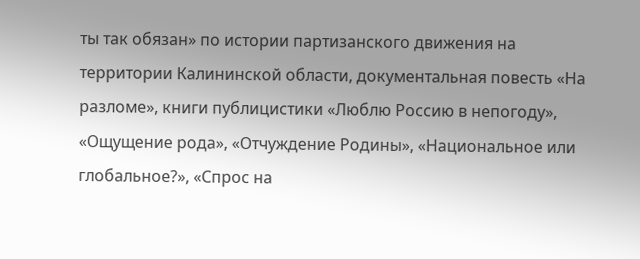ты так обязан» по истории партизанского движения на территории Калининской области, документальная повесть «На разломе», книги публицистики «Люблю Россию в непогоду», «Ощущение рода», «Отчуждение Родины», «Национальное или глобальное?», «Спрос на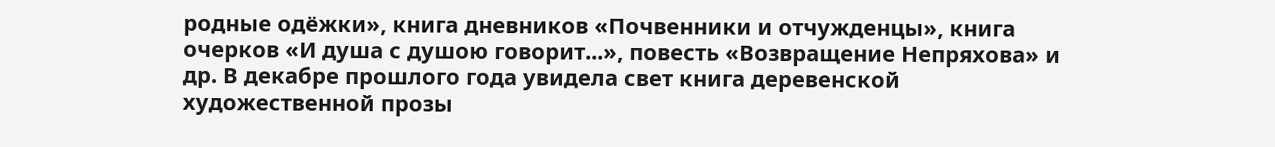родные одёжки», книга дневников «Почвенники и отчужденцы», книга очерков «И душа с душою говорит...», повесть «Возвращение Непряхова» и др. В декабре прошлого года увидела свет книга деревенской художественной прозы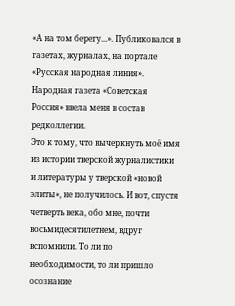«А на том берегу...». Публиковался в газетах, журналах, на портале «Русская народная линия». Народная газета «Советская Россия» ввела меня в состав редколлегии.
Это к тому, что вычеркнуть моё имя из истории тверской журналистики и литературы у тверской «новой элиты», не получилось. И вот, спустя четверть века, обо мне, почти восьмидесятилетнем, вдруг вспомнили. То ли по необходимости, то ли пришло осознание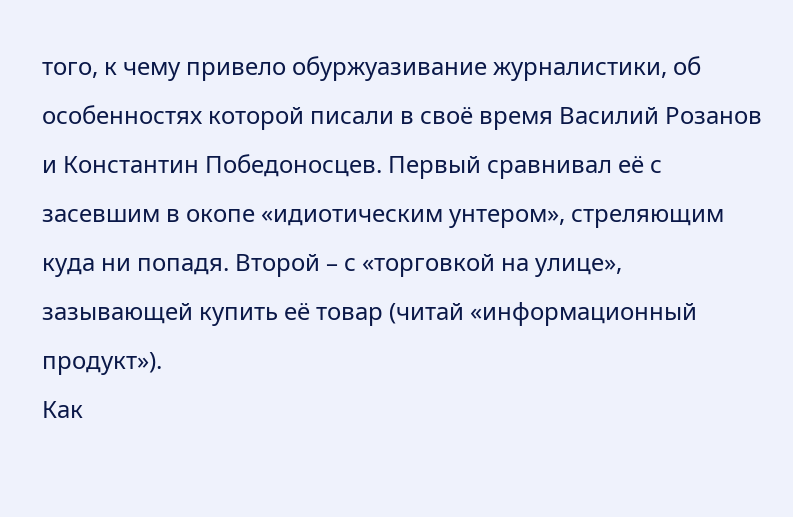того, к чему привело обуржуазивание журналистики, об особенностях которой писали в своё время Василий Розанов и Константин Победоносцев. Первый сравнивал её с засевшим в окопе «идиотическим унтером», стреляющим куда ни попадя. Второй – с «торговкой на улице», зазывающей купить её товар (читай «информационный продукт»).
Как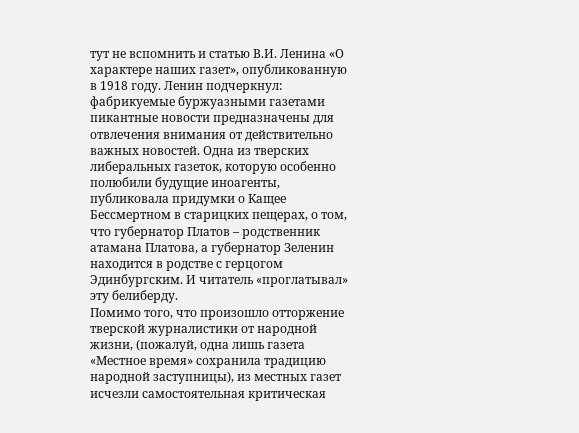тут не вспомнить и статью В.И. Ленина «О характере наших газет», опубликованную в 1918 году. Ленин подчеркнул: фабрикуемые буржуазными газетами пикантные новости предназначены для отвлечения внимания от действительно важных новостей. Одна из тверских либеральных газеток, которую особенно полюбили будущие иноагенты, публиковала придумки о Кащее Бессмертном в старицких пещерах, о том, что губернатор Платов – родственник атамана Платова, а губернатор Зеленин находится в родстве с герцогом Эдинбургским. И читатель «проглатывал» эту белиберду.
Помимо того, что произошло отторжение тверской журналистики от народной жизни, (пожалуй, одна лишь газета «Местное время» сохранила традицию народной заступницы), из местных газет исчезли самостоятельная критическая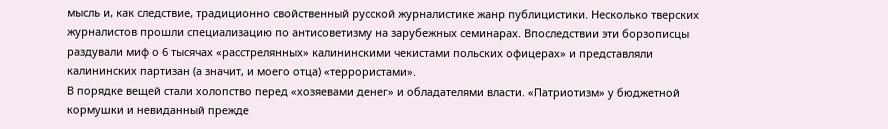мысль и, как следствие, традиционно свойственный русской журналистике жанр публицистики. Несколько тверских журналистов прошли специализацию по антисоветизму на зарубежных семинарах. Впоследствии эти борзописцы раздували миф о 6 тысячах «расстрелянных» калининскими чекистами польских офицерах» и представляли калининских партизан (а значит, и моего отца) «террористами».
В порядке вещей стали холопство перед «хозяевами денег» и обладателями власти. «Патриотизм» у бюджетной кормушки и невиданный прежде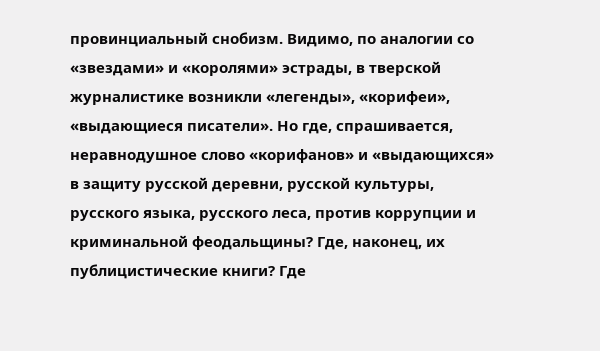провинциальный снобизм. Видимо, по аналогии со «звездами» и «королями» эстрады, в тверской журналистике возникли «легенды», «корифеи», «выдающиеся писатели». Но где, спрашивается, неравнодушное слово «корифанов» и «выдающихся» в защиту русской деревни, русской культуры, русского языка, русского леса, против коррупции и криминальной феодальщины? Где, наконец, их публицистические книги? Где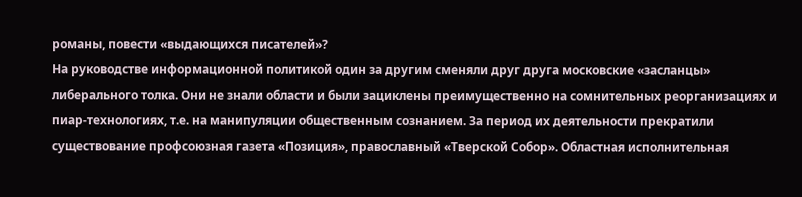романы, повести «выдающихся писателей»?
На руководстве информационной политикой один за другим сменяли друг друга московские «засланцы» либерального толка. Они не знали области и были зациклены преимущественно на сомнительных реорганизациях и пиар-технологиях, т.е. на манипуляции общественным сознанием. За период их деятельности прекратили существование профсоюзная газета «Позиция», православный «Тверской Собор». Областная исполнительная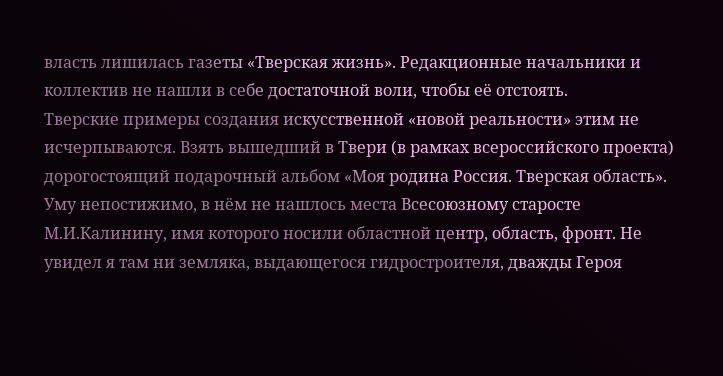власть лишилась газеты «Тверская жизнь». Редакционные начальники и коллектив не нашли в себе достаточной воли, чтобы её отстоять.
Тверские примеры создания искусственной «новой реальности» этим не исчерпываются. Взять вышедший в Твери (в рамках всероссийского проекта) дорогостоящий подарочный альбом «Моя родина Россия. Тверская область». Уму непостижимо, в нём не нашлось места Всесоюзному старосте М.И.Калинину, имя которого носили областной центр, область, фронт. Не увидел я там ни земляка, выдающегося гидростроителя, дважды Героя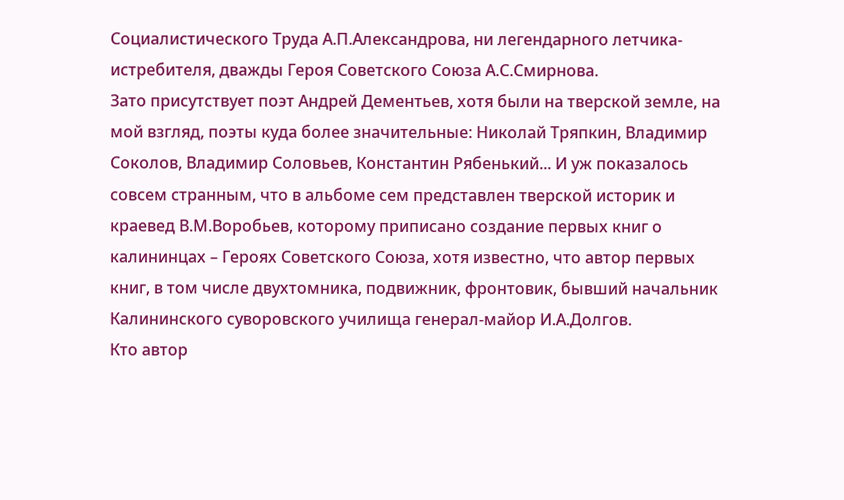Социалистического Труда А.П.Александрова, ни легендарного летчика-истребителя, дважды Героя Советского Союза А.С.Смирнова.
Зато присутствует поэт Андрей Дементьев, хотя были на тверской земле, на мой взгляд, поэты куда более значительные: Николай Тряпкин, Владимир Соколов, Владимир Соловьев, Константин Рябенький... И уж показалось совсем странным, что в альбоме сем представлен тверской историк и краевед В.М.Воробьев, которому приписано создание первых книг о калининцах – Героях Советского Союза, хотя известно, что автор первых книг, в том числе двухтомника, подвижник, фронтовик, бывший начальник Калининского суворовского училища генерал-майор И.А.Долгов.
Кто автор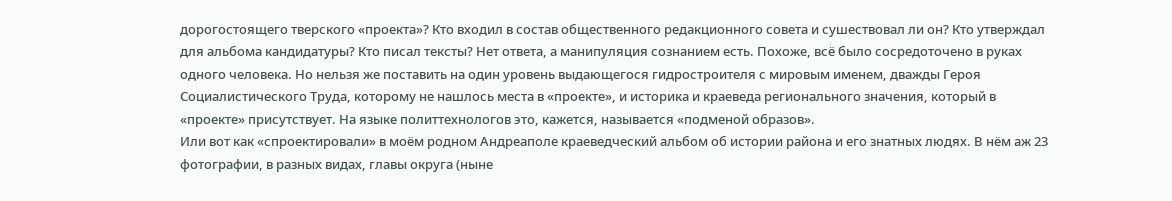дорогостоящего тверского «проекта»? Кто входил в состав общественного редакционного совета и сушествовал ли он? Кто утверждал для альбома кандидатуры? Кто писал тексты? Нет ответа, а манипуляция сознанием есть. Похоже, всё было сосредоточено в руках одного человека. Но нельзя же поставить на один уровень выдающегося гидростроителя с мировым именем, дважды Героя Социалистического Труда, которому не нашлось места в «проекте», и историка и краеведа регионального значения, который в «проекте» присутствует. На языке политтехнологов это, кажется, называется «подменой образов».
Или вот как «спроектировали» в моём родном Андреаполе краеведческий альбом об истории района и его знатных людях. В нём аж 23 фотографии, в разных видах, главы округа (ныне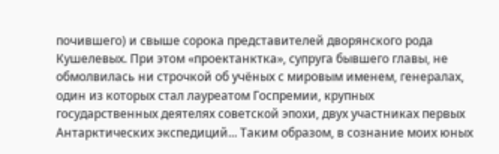почившего) и свыше сорока представителей дворянского рода Кушелевых. При этом «проектанктка», супруга бывшего главы, не обмолвилась ни строчкой об учёных с мировым именем, генералах, один из которых стал лауреатом Госпремии, крупных государственных деятелях советской эпохи, двух участниках первых Антарктических экспедиций... Таким образом, в сознание моих юных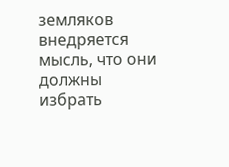земляков внедряется мысль, что они должны избрать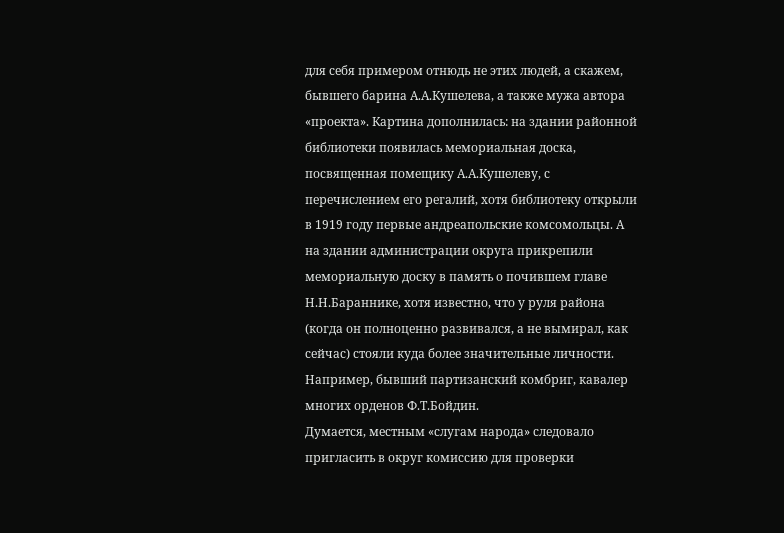для себя примером отнюдь не этих людей, а скажем, бывшего барина А.А.Кушелева, а также мужа автора «проекта». Картина дополнилась: на здании районной библиотеки появилась мемориальная доска, посвященная помещику А.А.Кушелеву, с перечислением его регалий, хотя библиотеку открыли в 1919 году первые андреапольские комсомольцы. А на здании администрации округа прикрепили мемориальную доску в память о почившем главе Н.Н.Бараннике, хотя известно, что у руля района (когда он полноценно развивался, а не вымирал, как сейчас) стояли куда более значительные личности. Например, бывший партизанский комбриг, кавалер многих орденов Ф.Т.Бойдин.
Думается, местным «слугам народа» следовало пригласить в округ комиссию для проверки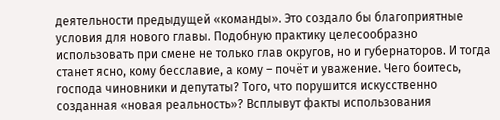деятельности предыдущей «команды». Это создало бы благоприятные условия для нового главы. Подобную практику целесообразно использовать при смене не только глав округов, но и губернаторов. И тогда станет ясно, кому бесславие, а кому – почёт и уважение. Чего боитесь, господа чиновники и депутаты? Того, что порушится искусственно созданная «новая реальность»? Всплывут факты использования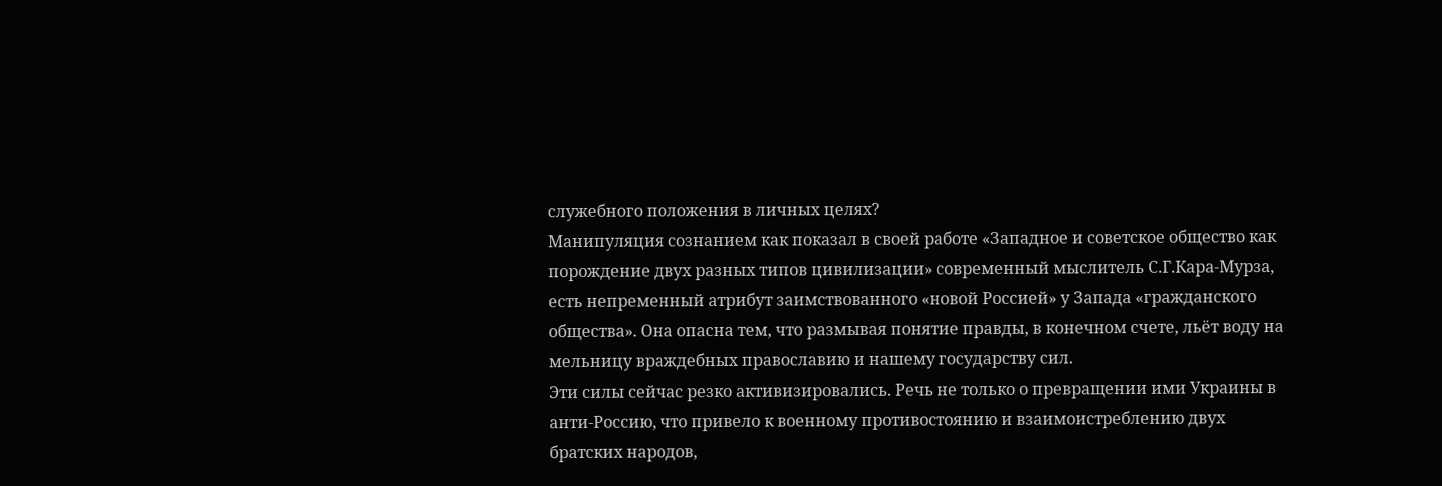служебного положения в личных целях?
Манипуляция сознанием как показал в своей работе «Западное и советское общество как порождение двух разных типов цивилизации» современный мыслитель С.Г.Кара-Мурза, есть непременный атрибут заимствованного «новой Россией» у Запада «гражданского общества». Она опасна тем, что размывая понятие правды, в конечном счете, льёт воду на мельницу враждебных православию и нашему государству сил.
Эти силы сейчас резко активизировались. Речь не только о превращении ими Украины в анти-Россию, что привело к военному противостоянию и взаимоистреблению двух братских народов,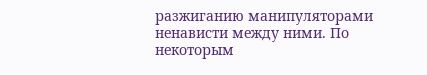разжиганию манипуляторами ненависти между ними. По некоторым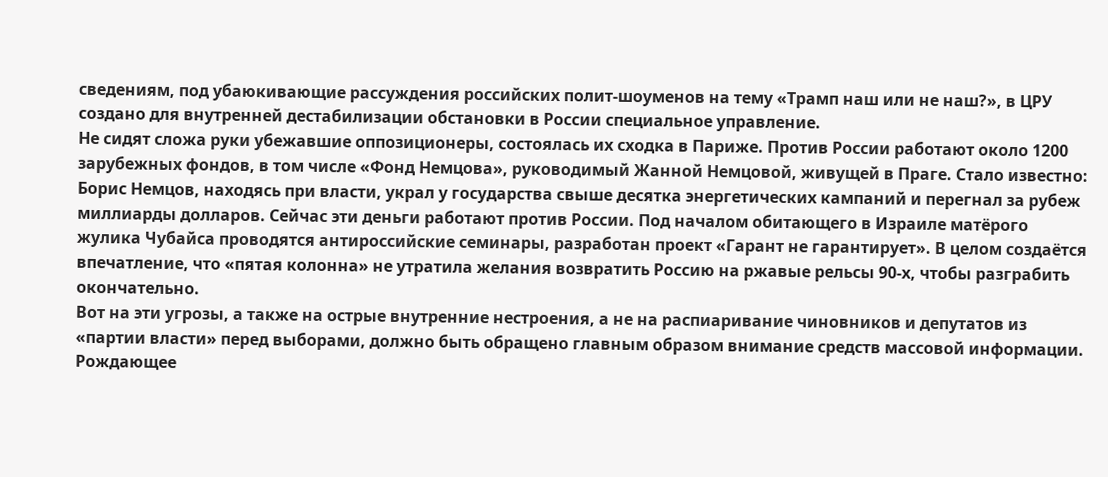сведениям, под убаюкивающие рассуждения российских полит-шоуменов на тему «Трамп наш или не наш?», в ЦРУ создано для внутренней дестабилизации обстановки в России специальное управление.
Не сидят сложа руки убежавшие оппозиционеры, состоялась их сходка в Париже. Против России работают около 1200 зарубежных фондов, в том числе «Фонд Немцова», руководимый Жанной Немцовой, живущей в Праге. Стало известно: Борис Немцов, находясь при власти, украл у государства свыше десятка энергетических кампаний и перегнал за рубеж миллиарды долларов. Сейчас эти деньги работают против России. Под началом обитающего в Израиле матёрого жулика Чубайса проводятся антироссийские семинары, разработан проект «Гарант не гарантирует». В целом создаётся впечатление, что «пятая колонна» не утратила желания возвратить Россию на ржавые рельсы 90-х, чтобы разграбить окончательно.
Вот на эти угрозы, а также на острые внутренние нестроения, а не на распиаривание чиновников и депутатов из «партии власти» перед выборами, должно быть обращено главным образом внимание средств массовой информации. Рождающее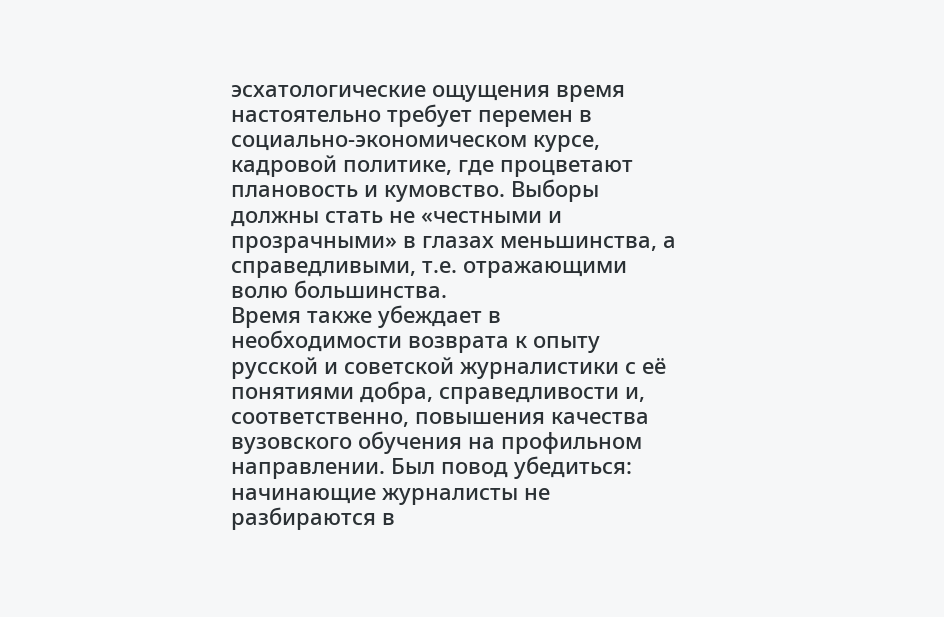эсхатологические ощущения время настоятельно требует перемен в социально-экономическом курсе, кадровой политике, где процветают плановость и кумовство. Выборы должны стать не «честными и прозрачными» в глазах меньшинства, а справедливыми, т.е. отражающими волю большинства.
Время также убеждает в необходимости возврата к опыту русской и советской журналистики с её понятиями добра, справедливости и, соответственно, повышения качества вузовского обучения на профильном направлении. Был повод убедиться: начинающие журналисты не разбираются в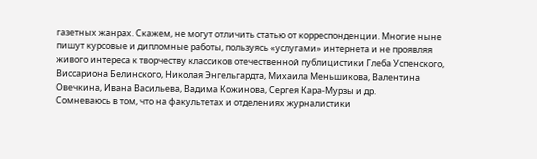газетных жанрах. Скажем, не могут отличить статью от корреспонденции. Многие ныне пишут курсовые и дипломные работы, пользуясь «услугами» интернета и не проявляя живого интереса к творчеству классиков отечественной публицистики Глеба Успенского, Виссариона Белинского, Николая Энгельгардта, Михаила Меньшикова, Валентина Овечкина, Ивана Васильева, Вадима Кожинова, Сергея Кара-Мурзы и др.
Сомневаюсь в том, что на факультетах и отделениях журналистики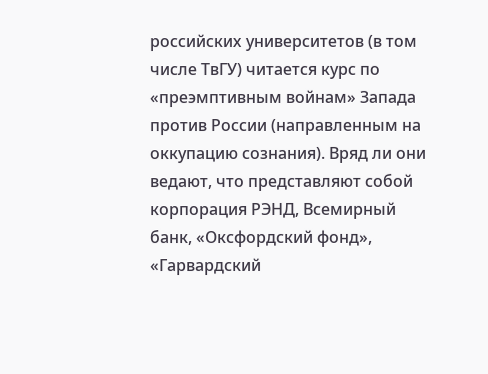российских университетов (в том числе ТвГУ) читается курс по «преэмптивным войнам» Запада против России (направленным на оккупацию сознания). Вряд ли они ведают, что представляют собой корпорация РЭНД, Всемирный банк, «Оксфордский фонд», «Гарвардский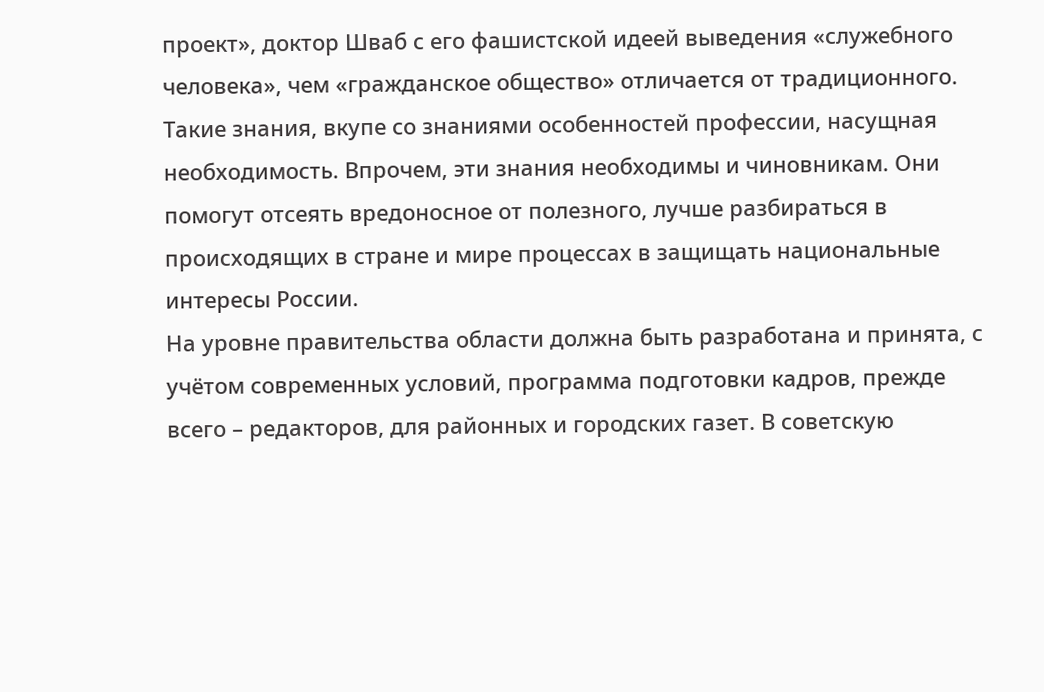проект», доктор Шваб с его фашистской идеей выведения «служебного человека», чем «гражданское общество» отличается от традиционного. Такие знания, вкупе со знаниями особенностей профессии, насущная необходимость. Впрочем, эти знания необходимы и чиновникам. Они помогут отсеять вредоносное от полезного, лучше разбираться в происходящих в стране и мире процессах в защищать национальные интересы России.
На уровне правительства области должна быть разработана и принята, с учётом современных условий, программа подготовки кадров, прежде всего – редакторов, для районных и городских газет. В советскую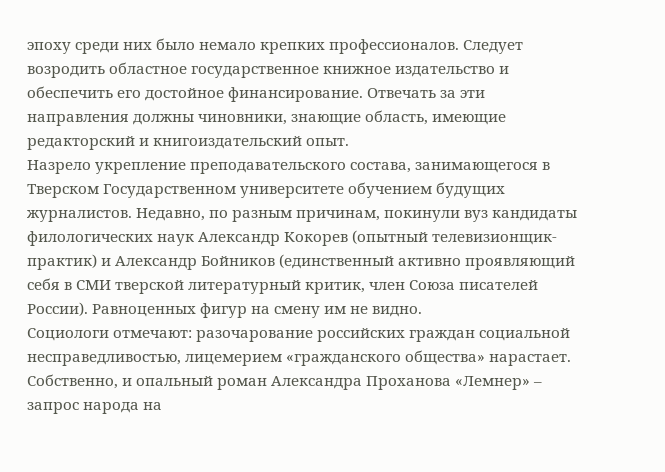эпоху среди них было немало крепких профессионалов. Следует возродить областное государственное книжное издательство и обеспечить его достойное финансирование. Отвечать за эти направления должны чиновники, знающие область, имеющие редакторский и книгоиздательский опыт.
Назрело укрепление преподавательского состава, занимающегося в Тверском Государственном университете обучением будущих журналистов. Недавно, по разным причинам, покинули вуз кандидаты филологических наук Александр Кокорев (опытный телевизионщик-практик) и Александр Бойников (единственный активно проявляющий себя в СМИ тверской литературный критик, член Союза писателей России). Равноценных фигур на смену им не видно.
Социологи отмечают: разочарование российских граждан социальной несправедливостью, лицемерием «гражданского общества» нарастает. Собственно, и опальный роман Александра Проханова «Лемнер» – запрос народа на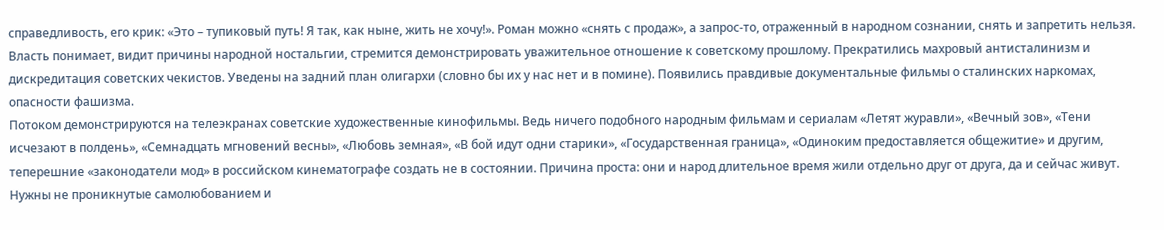справедливость, его крик: «Это – тупиковый путь! Я так, как ныне, жить не хочу!». Роман можно «снять с продаж», а запрос-то, отраженный в народном сознании, снять и запретить нельзя.
Власть понимает, видит причины народной ностальгии, стремится демонстрировать уважительное отношение к советскому прошлому. Прекратились махровый антисталинизм и дискредитация советских чекистов. Уведены на задний план олигархи (словно бы их у нас нет и в помине). Появились правдивые документальные фильмы о сталинских наркомах, опасности фашизма.
Потоком демонстрируются на телеэкранах советские художественные кинофильмы. Ведь ничего подобного народным фильмам и сериалам «Летят журавли», «Вечный зов», «Тени исчезают в полдень», «Семнадцать мгновений весны», «Любовь земная», «В бой идут одни старики», «Государственная граница», «Одиноким предоставляется общежитие» и другим, теперешние «законодатели мод» в российском кинематографе создать не в состоянии. Причина проста: они и народ длительное время жили отдельно друг от друга, да и сейчас живут. Нужны не проникнутые самолюбованием и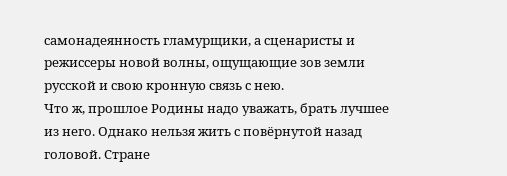самонадеянность гламурщики, а сценаристы и режиссеры новой волны, ощущающие зов земли русской и свою кронную связь с нею.
Что ж, прошлое Родины надо уважать, брать лучшее из него. Однако нельзя жить с повёрнутой назад головой. Стране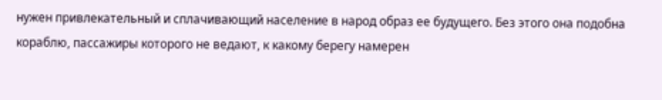нужен привлекательный и сплачивающий население в народ образ ее будущего. Без этого она подобна кораблю, пассажиры которого не ведают, к какому берегу намерен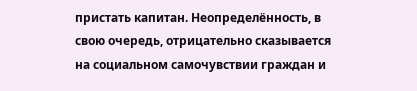пристать капитан. Неопределённость, в свою очередь, отрицательно сказывается на социальном самочувствии граждан и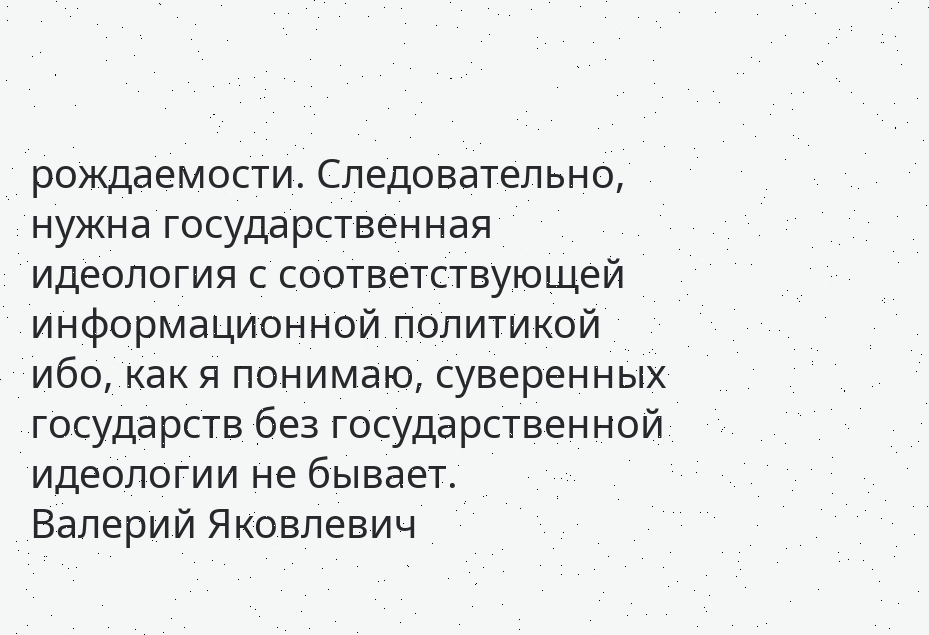рождаемости. Следовательно, нужна государственная идеология с соответствующей информационной политикой ибо, как я понимаю, суверенных государств без государственной идеологии не бывает.
Валерий Яковлевич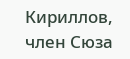Кириллов, член Сюза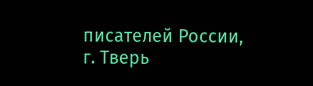писателей России, г. Тверь